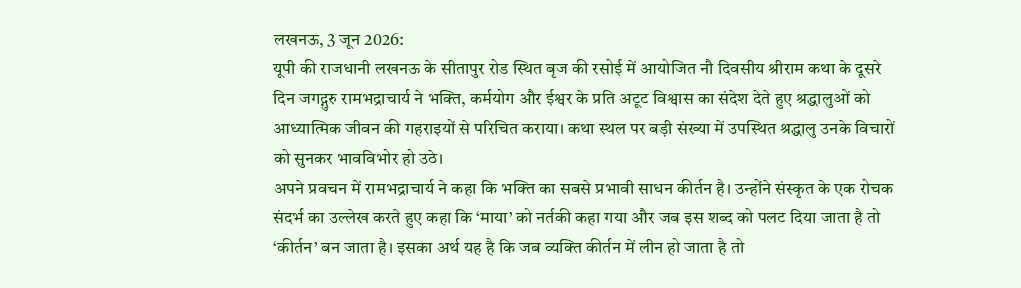लखनऊ, 3 जून 2026:
यूपी की राजधानी लखनऊ के सीतापुर रोड स्थित बृज की रसोई में आयोजित नौ दिवसीय श्रीराम कथा के दूसरे दिन जगद्गुरु रामभद्राचार्य ने भक्ति, कर्मयोग और ईश्वर के प्रति अटूट विश्वास का संदेश देते हुए श्रद्धालुओं को आध्यात्मिक जीवन की गहराइयों से परिचित कराया। कथा स्थल पर बड़ी संख्या में उपस्थित श्रद्धालु उनके विचारों को सुनकर भावविभोर हो उठे।
अपने प्रवचन में रामभद्राचार्य ने कहा कि भक्ति का सबसे प्रभावी साधन कीर्तन है। उन्होंने संस्कृत के एक रोचक संदर्भ का उल्लेख करते हुए कहा कि ‘माया’ को नर्तकी कहा गया और जब इस शब्द को पलट दिया जाता है तो ‘कीर्तन’ बन जाता है। इसका अर्थ यह है कि जब व्यक्ति कीर्तन में लीन हो जाता है तो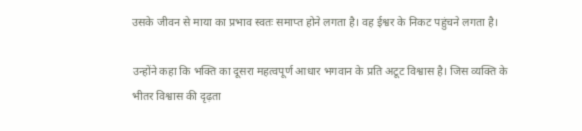उसके जीवन से माया का प्रभाव स्वतः समाप्त होने लगता है। वह ईश्वर के निकट पहुंचने लगता है।

उन्होंने कहा कि भक्ति का दूसरा महत्वपूर्ण आधार भगवान के प्रति अटूट विश्वास है। जिस व्यक्ति के भीतर विश्वास की दृढ़ता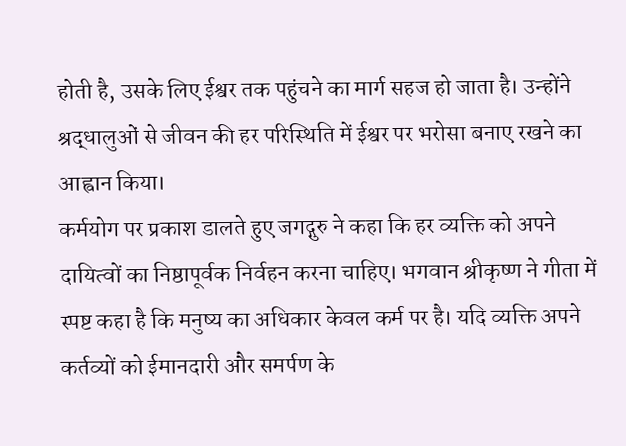होती है, उसके लिए ईश्वर तक पहुंचने का मार्ग सहज हो जाता है। उन्होंने श्रद्धालुओं से जीवन की हर परिस्थिति में ईश्वर पर भरोसा बनाए रखने का आह्वान किया।
कर्मयोग पर प्रकाश डालते हुए जगद्गुरु ने कहा कि हर व्यक्ति को अपने दायित्वों का निष्ठापूर्वक निर्वहन करना चाहिए। भगवान श्रीकृष्ण ने गीता में स्पष्ट कहा है कि मनुष्य का अधिकार केवल कर्म पर है। यदि व्यक्ति अपने कर्तव्यों को ईमानदारी और समर्पण के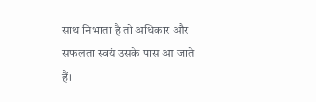साथ निभाता है तो अधिकार और सफलता स्वयं उसके पास आ जाते हैं।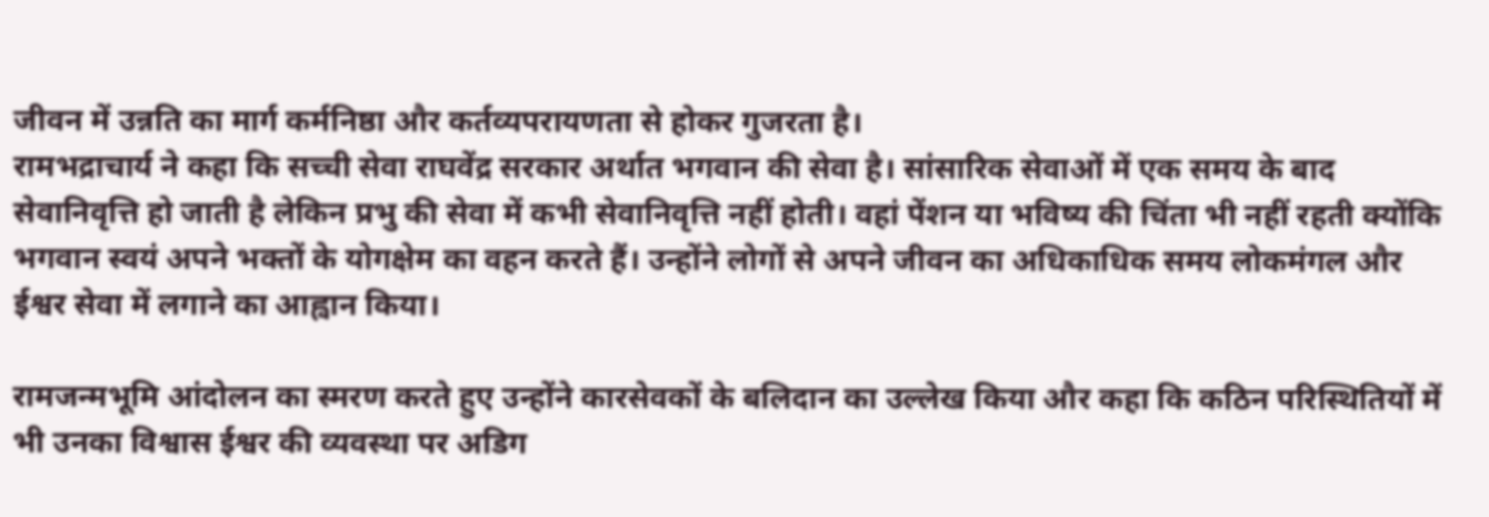जीवन में उन्नति का मार्ग कर्मनिष्ठा और कर्तव्यपरायणता से होकर गुजरता है।
रामभद्राचार्य ने कहा कि सच्ची सेवा राघवेंद्र सरकार अर्थात भगवान की सेवा है। सांसारिक सेवाओं में एक समय के बाद सेवानिवृत्ति हो जाती है लेकिन प्रभु की सेवा में कभी सेवानिवृत्ति नहीं होती। वहां पेंशन या भविष्य की चिंता भी नहीं रहती क्योंकि भगवान स्वयं अपने भक्तों के योगक्षेम का वहन करते हैं। उन्होंने लोगों से अपने जीवन का अधिकाधिक समय लोकमंगल और ईश्वर सेवा में लगाने का आह्वान किया।

रामजन्मभूमि आंदोलन का स्मरण करते हुए उन्होंने कारसेवकों के बलिदान का उल्लेख किया और कहा कि कठिन परिस्थितियों में भी उनका विश्वास ईश्वर की व्यवस्था पर अडिग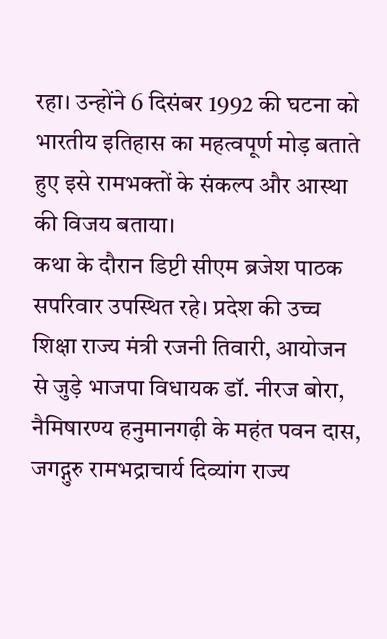रहा। उन्होंने 6 दिसंबर 1992 की घटना को भारतीय इतिहास का महत्वपूर्ण मोड़ बताते हुए इसे रामभक्तों के संकल्प और आस्था की विजय बताया।
कथा के दौरान डिप्टी सीएम ब्रजेश पाठक सपरिवार उपस्थित रहे। प्रदेश की उच्च शिक्षा राज्य मंत्री रजनी तिवारी, आयोजन से जुड़े भाजपा विधायक डॉ. नीरज बोरा, नैमिषारण्य हनुमानगढ़ी के महंत पवन दास, जगद्गुरु रामभद्राचार्य दिव्यांग राज्य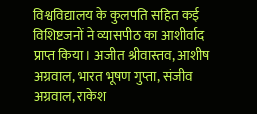विश्वविद्यालय के कुलपति सहित कई विशिष्टजनों ने व्यासपीठ का आशीर्वाद प्राप्त किया। अजीत श्रीवास्तव, आशीष अग्रवाल, भारत भूषण गुप्ता, संजीव अग्रवाल, राकेश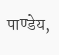पाण्डेय,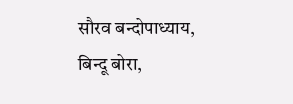सौरव बन्दोपाध्याय, बिन्दू बोरा,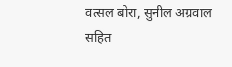वत्सल बोरा, सुनील अग्रवाल सहित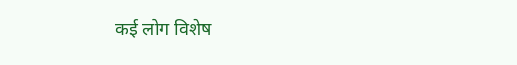कई लोग विशेष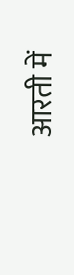आरती में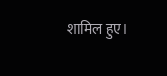शामिल हुए।